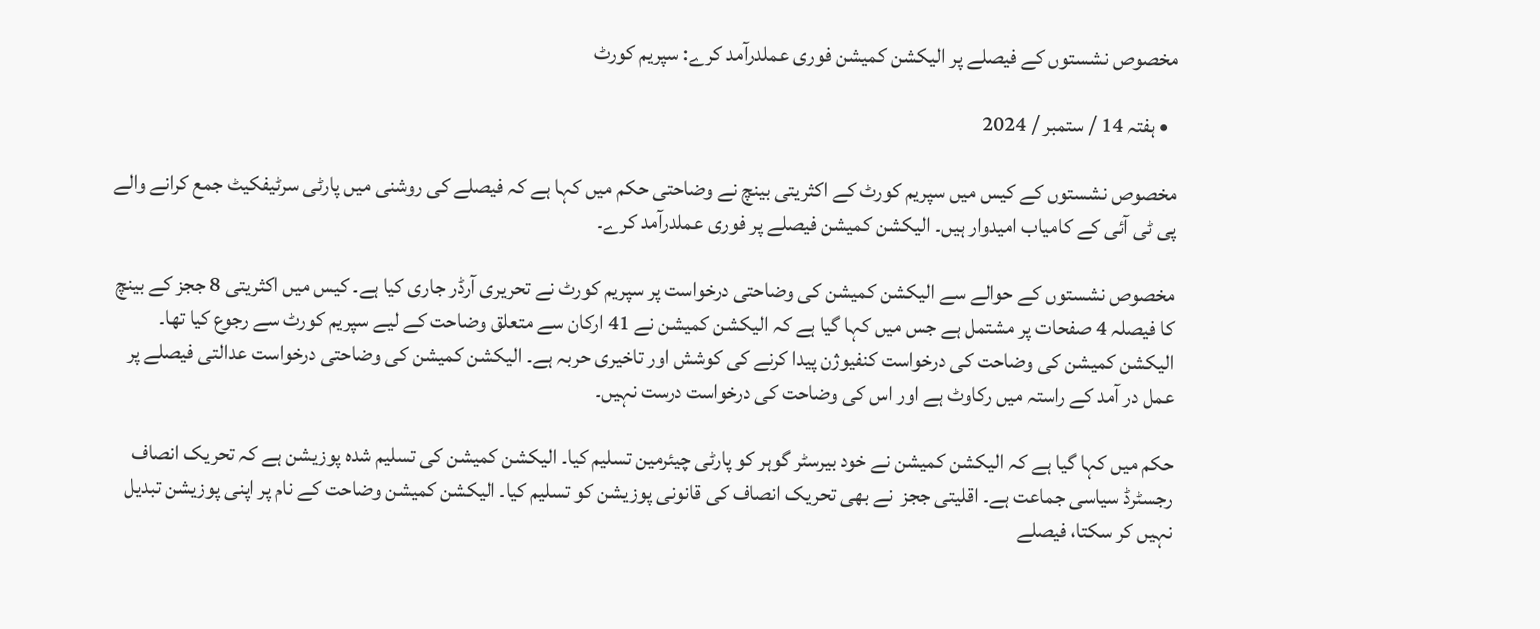مخصوص نشستوں کے فیصلے پر الیکشن کمیشن فوری عملدرآمد کرے: سپریم کورٹ

  • ہفتہ 14 / ستمبر / 2024

مخصوص نشستوں کے کیس میں سپریم کورٹ کے اکثریتی بینچ نے وضاحتی حکم میں کہا ہے کہ فیصلے کی روشنی میں پارٹی سرٹیفکیٹ جمع کرانے والے پی ٹی آئی کے کامیاب امیدوار ہیں۔ الیکشن کمیشن فیصلے پر فوری عملدرآمد کرے۔

مخصوص نشستوں کے حوالے سے الیکشن کمیشن کی وضاحتی درخواست پر سپریم کورٹ نے تحریری آرڈر جاری کیا ہے۔ کیس میں اکثریتی 8 ججز کے بینچ کا فیصلہ 4 صفحات پر مشتمل ہے جس میں کہا گیا ہے کہ الیکشن کمیشن نے 41 ارکان سے متعلق وضاحت کے لیے سپریم کورٹ سے رجوع کیا تھا۔ الیکشن کمیشن کی وضاحت کی درخواست کنفیوژن پیدا کرنے کی کوشش اور تاخیری حربہ ہے۔ الیکشن کمیشن کی وضاحتی درخواست عدالتی فیصلے پر عمل در آمد کے راستہ میں رکاوٹ ہے اور اس کی وضاحت کی درخواست درست نہیں۔

حکم میں کہا گیا ہے کہ الیکشن کمیشن نے خود بیرسٹر گوہر کو پارٹی چیئرمین تسلیم کیا۔ الیکشن کمیشن کی تسلیم شدہ پوزیشن ہے کہ تحریک انصاف رجسٹرڈ سیاسی جماعت ہے۔ اقلیتی ججز  نے بھی تحریک انصاف کی قانونی پوزیشن کو تسلیم کیا۔ الیکشن کمیشن وضاحت کے نام پر اپنی پوزیشن تبدیل نہیں کر سکتا، فیصلے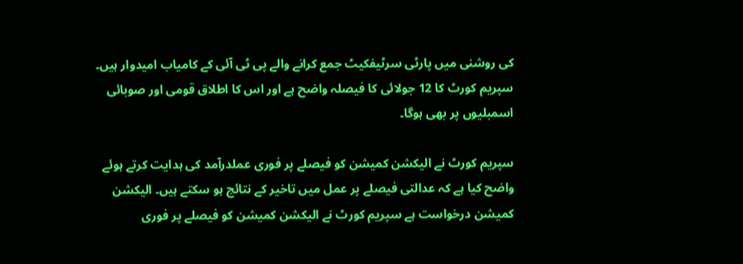کی روشنی میں پارٹی سرٹیفکیٹ جمع کرانے والے پی ٹی آئی کے کامیاب امیدوار ہیں۔ سپریم کورٹ کا 12 جولائی کا فیصلہ واضح ہے اور اس کا اطلاق قومی اور صوبائی اسمبلیوں پر بھی ہوگا۔

سپریم کورٹ نے الیکشن کمیشن کو فیصلے پر فوری عملدرآمد کی ہدایت کرتے ہوئے واضح کیا ہے کہ عدالتی فیصلے پر عمل میں تاخیر کے نتائج ہو سکتے ہیں۔ الیکشن کمیشن درخواست ہے سپریم کورٹ نے الیکشن کمیشن کو فیصلے پر فوری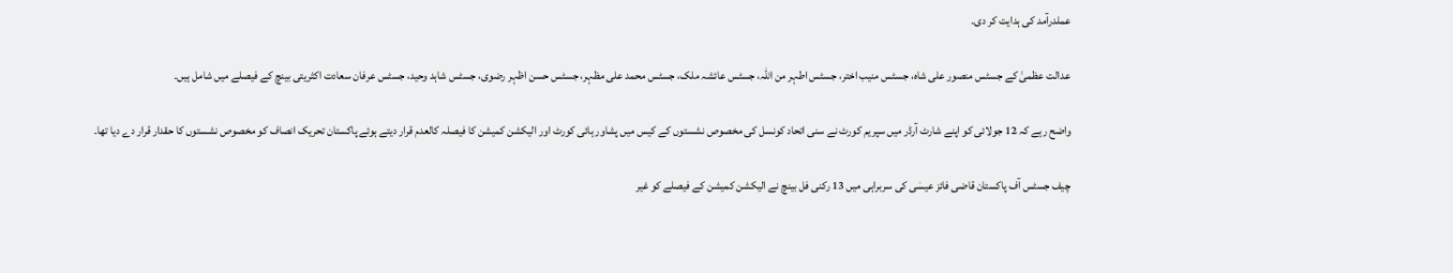عملدرآمد کی ہدایت کر دی۔

عدالت عظمیٰ کے جسٹس منصور علی شاہ، جسٹس منیب اختر، جسٹس اطہر من اللہ، جسٹس عائشہ ملک، جسٹس محمد علی مظہر، جسٹس حسن اظہر رضوی، جسٹس شاہد وحید، جسٹس عرفان سعادت اکثریتی بینچ کے فیصلے میں شامل ہیں۔

واضح رہے کہ 12 جولائی کو اپنے شارٹ آرڈر میں سپریم کورٹ نے سنی اتحاد کونسل کی مخصوص نشستوں کے کیس میں پشاور ہائی کورٹ اور الیکشن کمیشن کا فیصلہ کالعدم قرار دیتے ہوئے پاکستان تحریک انصاف کو مخصوص نشستوں کا حقدار قرار دے دیا تھا۔

چیف جسٹس آف پاکستان قاضی فائز عیسٰی کی سربراہی میں 13 رکنی فل بینچ نے الیکشن کمیشن کے فیصلے کو غیر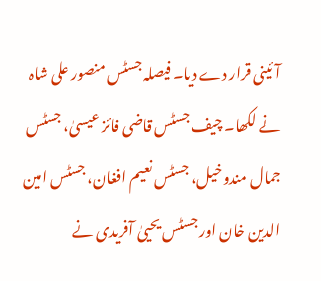آئینی قرار دے دیا۔ فیصلہ جسٹس منصور علی شاہ نے لکھا۔ چیف جسٹس قاضی فائز عیسیٰ، جسٹس جمال مندوخیل، جسٹس نعیم افغان، جسٹس امین الدین خان اور جسٹس یحییٰ آفریدی نے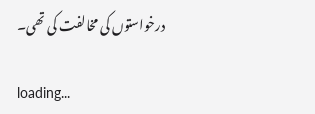درخواستوں کی مخالفت کی تھی۔

loading...